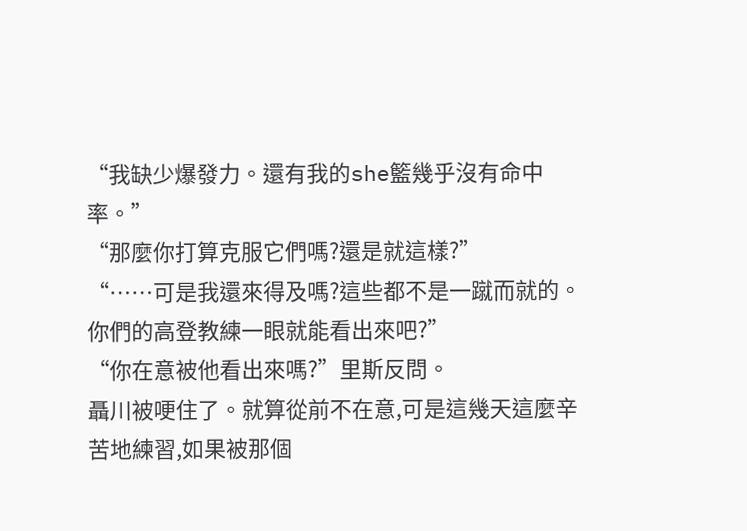“我缺少爆發力。還有我的she籃幾乎沒有命中率。”
“那麼你打算克服它們嗎?還是就這樣?”
“……可是我還來得及嗎?這些都不是一蹴而就的。你們的高登教練一眼就能看出來吧?”
“你在意被他看出來嗎?”里斯反問。
聶川被哽住了。就算從前不在意,可是這幾天這麼辛苦地練習,如果被那個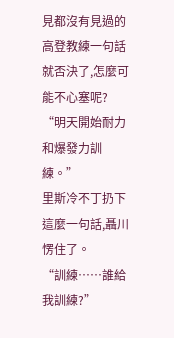見都沒有見過的高登教練一句話就否決了,怎麼可能不心塞呢?
“明天開始耐力和爆發力訓練。”
里斯冷不丁扔下這麼一句話,聶川愣住了。
“訓練……誰給我訓練?”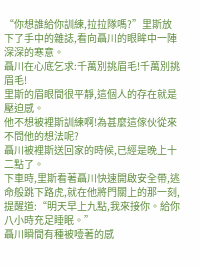“你想誰給你訓練,拉拉隊嗎?”里斯放下了手中的雜誌,看向聶川的眼眸中一陣深深的寒意。
聶川在心底乞求:千萬別挑眉毛!千萬別挑眉毛!
里斯的眉眼間很平靜,這個人的存在就是壓迫感。
他不想被裡斯訓練啊!為甚麼這傢伙從來不問他的想法呢?
聶川被裡斯送回家的時候,已經是晚上十二點了。
下車時,里斯看著聶川快速開啟安全帶,逃命般跳下路虎,就在他將門關上的那一刻,提醒道:“明天早上九點,我來接你。給你八小時充足睡眠。”
聶川瞬間有種被噎著的感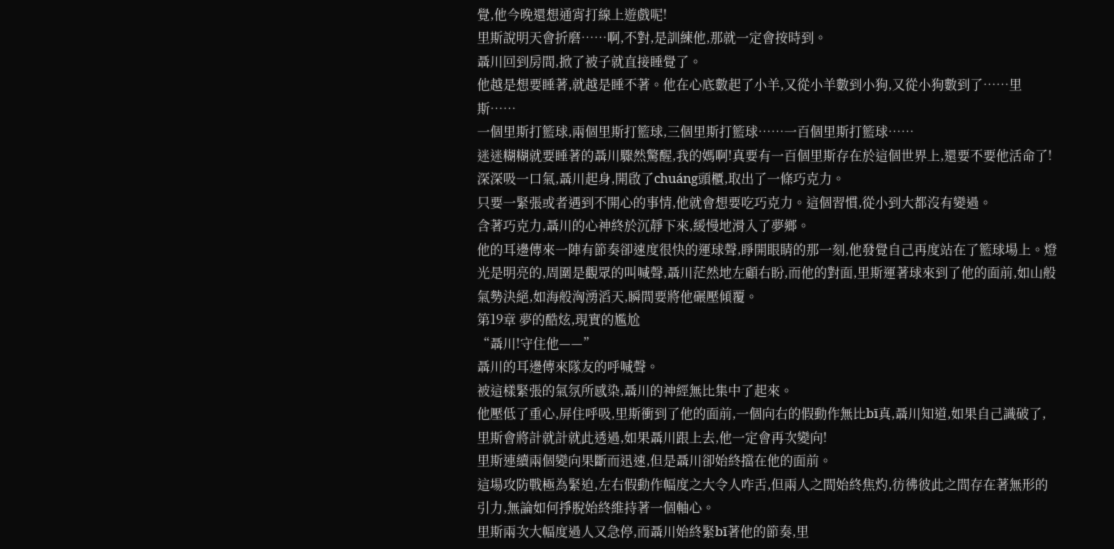覺,他今晚還想通宵打線上遊戲呢!
里斯說明天會折磨……啊,不對,是訓練他,那就一定會按時到。
聶川回到房間,掀了被子就直接睡覺了。
他越是想要睡著,就越是睡不著。他在心底數起了小羊,又從小羊數到小狗,又從小狗數到了……里斯……
一個里斯打籃球,兩個里斯打籃球,三個里斯打籃球……一百個里斯打籃球……
迷迷糊糊就要睡著的聶川驟然驚醒,我的媽啊!真要有一百個里斯存在於這個世界上,還要不要他活命了!
深深吸一口氣,聶川起身,開啟了chuáng頭櫃,取出了一條巧克力。
只要一緊張或者遇到不開心的事情,他就會想要吃巧克力。這個習慣,從小到大都沒有變過。
含著巧克力,聶川的心神終於沉靜下來,緩慢地滑入了夢鄉。
他的耳邊傳來一陣有節奏卻速度很快的運球聲,睜開眼睛的那一刻,他發覺自己再度站在了籃球場上。燈光是明亮的,周圍是觀眾的叫喊聲,聶川茫然地左顧右盼,而他的對面,里斯運著球來到了他的面前,如山般氣勢決絕,如海般洶湧滔天,瞬間要將他碾壓傾覆。
第19章 夢的酷炫,現實的尷尬
“聶川!守住他——”
聶川的耳邊傳來隊友的呼喊聲。
被這樣緊張的氣氛所感染,聶川的神經無比集中了起來。
他壓低了重心,屏住呼吸,里斯衝到了他的面前,一個向右的假動作無比bī真,聶川知道,如果自己識破了,里斯會將計就計就此透過,如果聶川跟上去,他一定會再次變向!
里斯連續兩個變向果斷而迅速,但是聶川卻始終擋在他的面前。
這場攻防戰極為緊迫,左右假動作幅度之大令人咋舌,但兩人之間始終焦灼,彷彿彼此之間存在著無形的引力,無論如何掙脫始終維持著一個軸心。
里斯兩次大幅度過人又急停,而聶川始終緊bī著他的節奏,里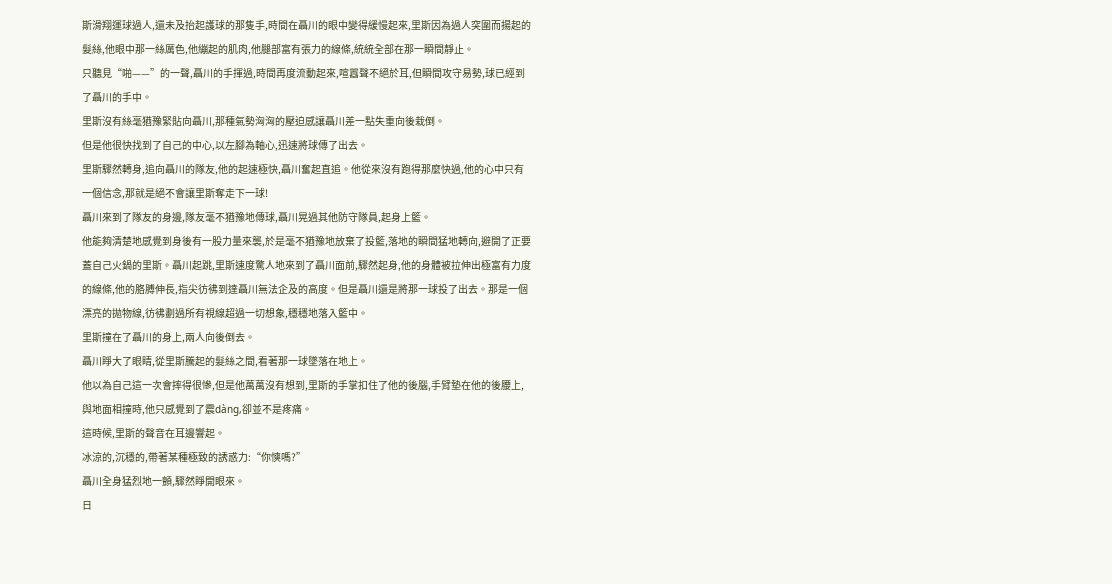斯滑翔運球過人,還未及抬起護球的那隻手,時間在聶川的眼中變得緩慢起來,里斯因為過人突圍而揚起的髮絲,他眼中那一絲厲色,他繃起的肌肉,他腿部富有張力的線條,統統全部在那一瞬間靜止。
只聽見“啪——”的一聲,聶川的手揮過,時間再度流動起來,喧囂聲不絕於耳,但瞬間攻守易勢,球已經到了聶川的手中。
里斯沒有絲毫猶豫緊貼向聶川,那種氣勢洶洶的壓迫感讓聶川差一點失重向後栽倒。
但是他很快找到了自己的中心,以左腳為軸心,迅速將球傳了出去。
里斯驟然轉身,追向聶川的隊友,他的起速極快,聶川奮起直追。他從來沒有跑得那麼快過,他的心中只有一個信念,那就是絕不會讓里斯奪走下一球!
聶川來到了隊友的身邊,隊友毫不猶豫地傳球,聶川晃過其他防守隊員,起身上籃。
他能夠清楚地感覺到身後有一股力量來襲,於是毫不猶豫地放棄了投籃,落地的瞬間猛地轉向,避開了正要蓋自己火鍋的里斯。聶川起跳,里斯速度驚人地來到了聶川面前,驟然起身,他的身體被拉伸出極富有力度的線條,他的胳膊伸長,指尖彷彿到達聶川無法企及的高度。但是聶川還是將那一球投了出去。那是一個漂亮的拋物線,彷彿劃過所有視線超過一切想象,穩穩地落入籃中。
里斯撞在了聶川的身上,兩人向後倒去。
聶川睜大了眼睛,從里斯騰起的髮絲之間,看著那一球墜落在地上。
他以為自己這一次會摔得很慘,但是他萬萬沒有想到,里斯的手掌扣住了他的後腦,手臂墊在他的後腰上,與地面相撞時,他只感覺到了震dàng,卻並不是疼痛。
這時候,里斯的聲音在耳邊響起。
冰涼的,沉穩的,帶著某種極致的誘惑力:“你慡嗎?”
聶川全身猛烈地一顫,驟然睜開眼來。
日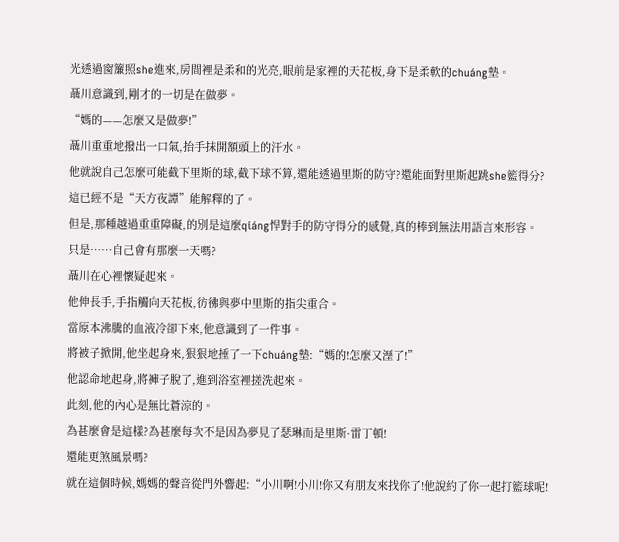光透過窗簾照she進來,房間裡是柔和的光亮,眼前是家裡的天花板,身下是柔軟的chuáng墊。
聶川意識到,剛才的一切是在做夢。
“媽的——怎麼又是做夢!”
聶川重重地撥出一口氣,抬手抹開額頭上的汗水。
他就說自己怎麼可能截下里斯的球,截下球不算,還能透過里斯的防守?還能面對里斯起跳she籃得分?
這已經不是“天方夜譚”能解釋的了。
但是,那種越過重重障礙,的別是這麼qiáng悍對手的防守得分的感覺,真的棒到無法用語言來形容。
只是……自己會有那麼一天嗎?
聶川在心裡懷疑起來。
他伸長手,手指觸向天花板,彷彿與夢中里斯的指尖重合。
當原本沸騰的血液冷卻下來,他意識到了一件事。
將被子掀開,他坐起身來,狠狠地捶了一下chuáng墊:“媽的!怎麼又溼了!”
他認命地起身,將褲子脫了,進到浴室裡搓洗起來。
此刻,他的內心是無比蒼涼的。
為甚麼會是這樣?為甚麼每次不是因為夢見了瑟琳而是里斯·雷丁頓!
還能更煞風景嗎?
就在這個時候,媽媽的聲音從門外響起:“小川啊!小川!你又有朋友來找你了!他說約了你一起打籃球呢!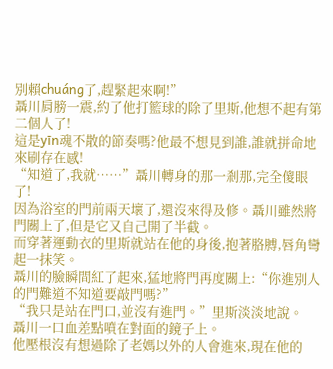別賴chuáng了,趕緊起來啊!”
聶川肩膀一震,約了他打籃球的除了里斯,他想不起有第二個人了!
這是yīn魂不散的節奏嗎?他最不想見到誰,誰就拼命地來刷存在感!
“知道了,我就……”聶川轉身的那一剎那,完全傻眼了!
因為浴室的門前兩天壞了,還沒來得及修。聶川雖然將門關上了,但是它又自己開了半截。
而穿著運動衣的里斯就站在他的身後,抱著胳膊,唇角彎起一抹笑。
聶川的臉瞬間紅了起來,猛地將門再度關上:“你進別人的門難道不知道要敲門嗎?”
“我只是站在門口,並沒有進門。”里斯淡淡地說。
聶川一口血差點噴在對面的鏡子上。
他壓根沒有想過除了老媽以外的人會進來,現在他的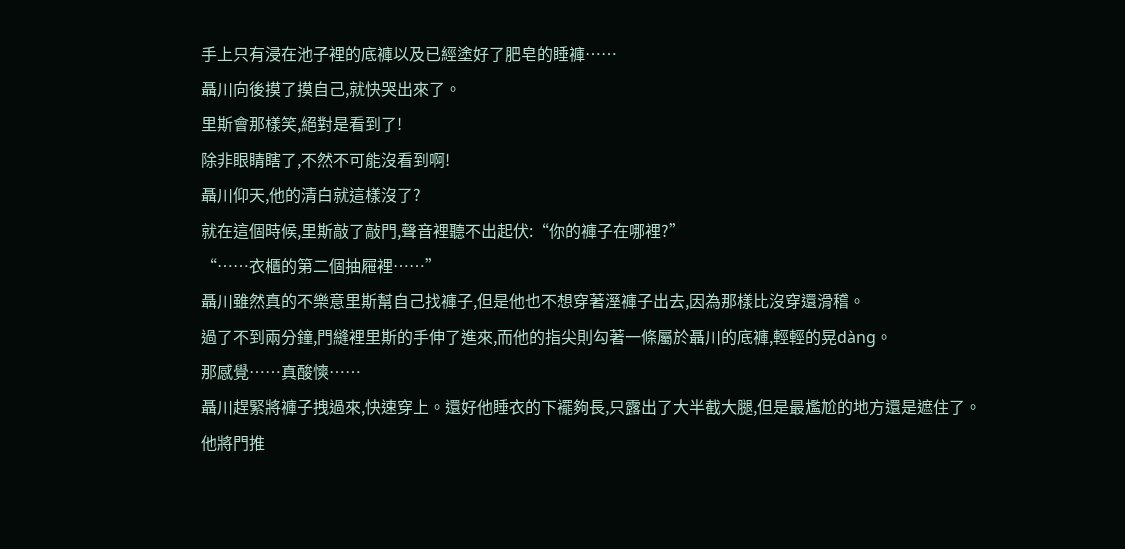手上只有浸在池子裡的底褲以及已經塗好了肥皂的睡褲……
聶川向後摸了摸自己,就快哭出來了。
里斯會那樣笑,絕對是看到了!
除非眼睛瞎了,不然不可能沒看到啊!
聶川仰天,他的清白就這樣沒了?
就在這個時候,里斯敲了敲門,聲音裡聽不出起伏:“你的褲子在哪裡?”
“……衣櫃的第二個抽屜裡……”
聶川雖然真的不樂意里斯幫自己找褲子,但是他也不想穿著溼褲子出去,因為那樣比沒穿還滑稽。
過了不到兩分鐘,門縫裡里斯的手伸了進來,而他的指尖則勾著一條屬於聶川的底褲,輕輕的晃dàng。
那感覺……真酸慡……
聶川趕緊將褲子拽過來,快速穿上。還好他睡衣的下襬夠長,只露出了大半截大腿,但是最尷尬的地方還是遮住了。
他將門推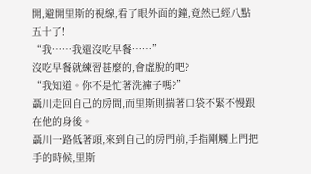開,避開里斯的視線,看了眼外面的鐘,竟然已經八點五十了!
“我……我還沒吃早餐……”
沒吃早餐就練習甚麼的,會虛脫的吧?
“我知道。你不是忙著洗褲子嗎?”
聶川走回自己的房間,而里斯則揣著口袋不緊不慢跟在他的身後。
聶川一路低著頭,來到自己的房門前,手指剛觸上門把手的時候,里斯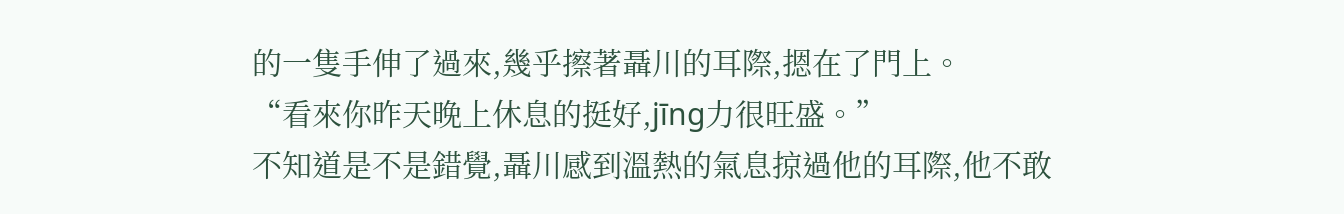的一隻手伸了過來,幾乎擦著聶川的耳際,摁在了門上。
“看來你昨天晚上休息的挺好,jīng力很旺盛。”
不知道是不是錯覺,聶川感到溫熱的氣息掠過他的耳際,他不敢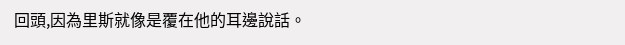回頭,因為里斯就像是覆在他的耳邊說話。